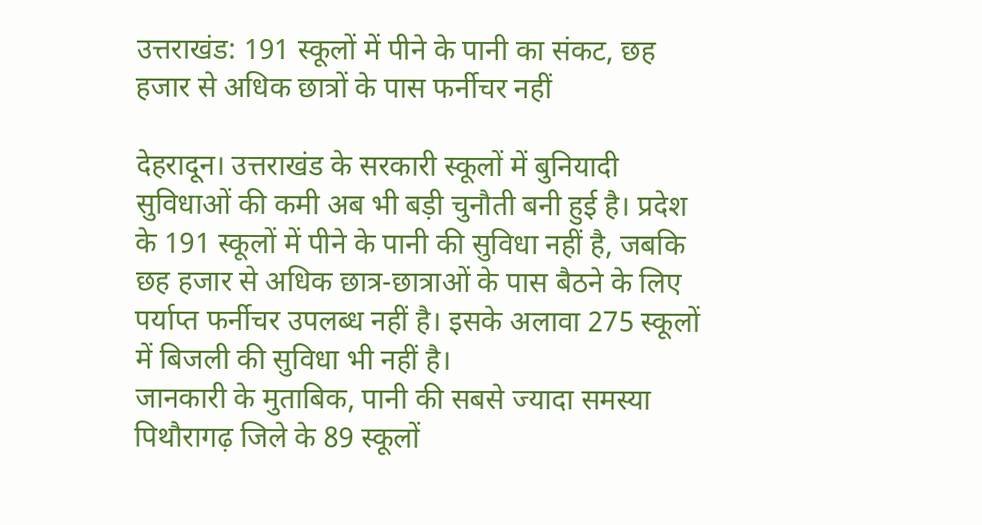उत्तराखंड: 191 स्कूलों में पीने के पानी का संकट, छह हजार से अधिक छात्रों के पास फर्नीचर नहीं

देहरादून। उत्तराखंड के सरकारी स्कूलों में बुनियादी सुविधाओं की कमी अब भी बड़ी चुनौती बनी हुई है। प्रदेश के 191 स्कूलों में पीने के पानी की सुविधा नहीं है, जबकि छह हजार से अधिक छात्र-छात्राओं के पास बैठने के लिए पर्याप्त फर्नीचर उपलब्ध नहीं है। इसके अलावा 275 स्कूलों में बिजली की सुविधा भी नहीं है।
जानकारी के मुताबिक, पानी की सबसे ज्यादा समस्या पिथौरागढ़ जिले के 89 स्कूलों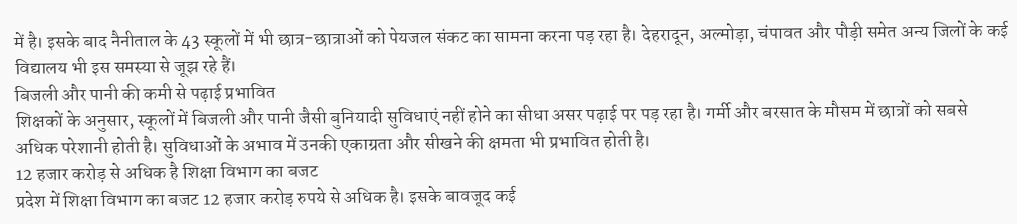में है। इसके बाद नैनीताल के 43 स्कूलों में भी छात्र-छात्राओं को पेयजल संकट का सामना करना पड़ रहा है। देहरादून, अल्मोड़ा, चंपावत और पौड़ी समेत अन्य जिलों के कई विद्यालय भी इस समस्या से जूझ रहे हैं।
बिजली और पानी की कमी से पढ़ाई प्रभावित
शिक्षकों के अनुसार, स्कूलों में बिजली और पानी जैसी बुनियादी सुविधाएं नहीं होने का सीधा असर पढ़ाई पर पड़ रहा है। गर्मी और बरसात के मौसम में छात्रों को सबसे अधिक परेशानी होती है। सुविधाओं के अभाव में उनकी एकाग्रता और सीखने की क्षमता भी प्रभावित होती है।
12 हजार करोड़ से अधिक है शिक्षा विभाग का बजट
प्रदेश में शिक्षा विभाग का बजट 12 हजार करोड़ रुपये से अधिक है। इसके बावजूद कई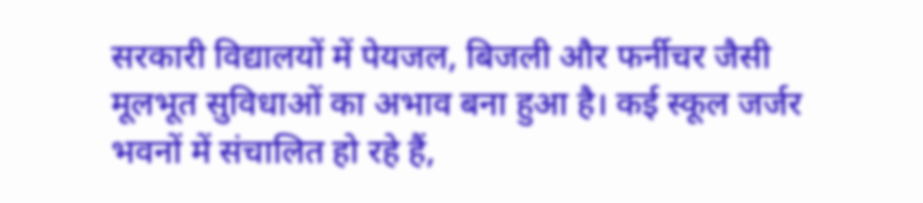सरकारी विद्यालयों में पेयजल, बिजली और फर्नीचर जैसी मूलभूत सुविधाओं का अभाव बना हुआ है। कई स्कूल जर्जर भवनों में संचालित हो रहे हैं,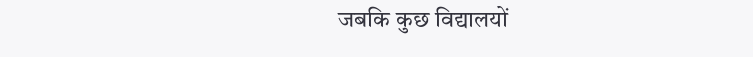जबकि कुछ विद्यालयों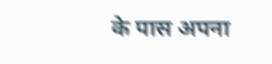के पास अपना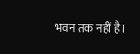भवन तक नहीं है।